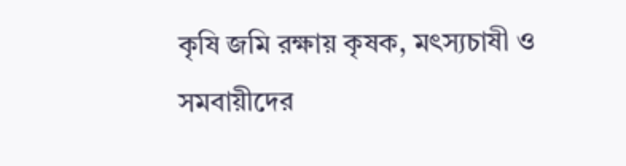কৃষি জমি রক্ষায় কৃষক, মৎস্যচাষী ও সমবায়ীদের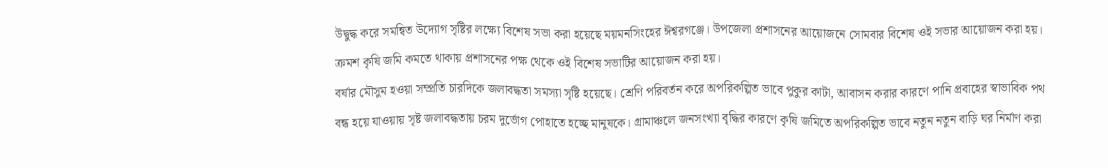উদ্বুদ্ধ করে সমন্বিত উদ্যোগ সৃষ্টির লক্ষ্যে বিশেষ সভা করা হয়েছে ময়মনসিংহের ঈশ্বরগঞ্জে। উপজেলা প্রশাসনের আয়োজনে সোমবার বিশেষ ওই সভার আয়োজন করা হয়। ক্রমশ কৃষি জমি কমতে থাকায় প্রশাসনের পক্ষ থেকে ওই বিশেষ সভাটির আয়োজন করা হয়।
বর্ষার মৌসুম হওয়া সম্প্রতি চারদিকে জলাবদ্ধতা সমস্যা সৃষ্টি হয়েছে। শ্রেণি পরিবর্তন করে অপরিকল্পিত ভাবে পুকুর কাটা, আবাসন করার কারণে পানি প্রবাহের স্বাভাবিক পথ বন্ধ হয়ে যাওয়ায় সৃষ্ট জলাবদ্ধতায় চরম দুর্ভোগ পোহাতে হচ্ছে মানুষকে। গ্রামাঞ্চলে জনসংখ্যা বৃদ্ধির কারণে কৃষি জমিতে অপরিকল্পিত ভাবে নতুন নতুন বাড়ি ঘর নির্মাণ করা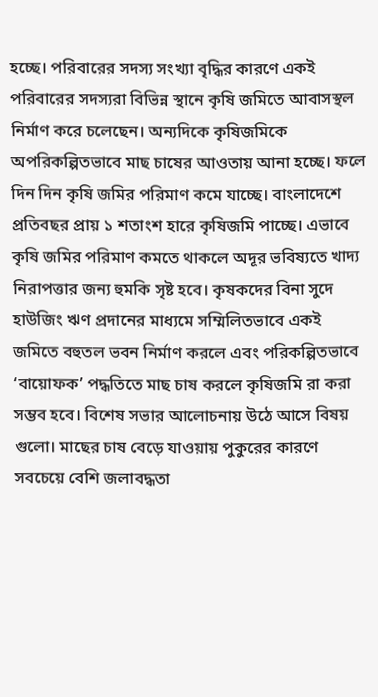হচ্ছে। পরিবারের সদস্য সংখ্যা বৃদ্ধির কারণে একই পরিবারের সদস্যরা বিভিন্ন স্থানে কৃষি জমিতে আবাসস্থল নির্মাণ করে চলেছেন। অন্যদিকে কৃষিজমিকে অপরিকল্পিতভাবে মাছ চাষের আওতায় আনা হচ্ছে। ফলে দিন দিন কৃষি জমির পরিমাণ কমে যাচ্ছে। বাংলাদেশে প্রতিবছর প্রায় ১ শতাংশ হারে কৃষিজমি পাচ্ছে। এভাবে কৃষি জমির পরিমাণ কমতে থাকলে অদূর ভবিষ্যতে খাদ্য নিরাপত্তার জন্য হুমকি সৃষ্ট হবে। কৃষকদের বিনা সুদে হাউজিং ঋণ প্রদানের মাধ্যমে সম্মিলিতভাবে একই জমিতে বহুতল ভবন নির্মাণ করলে এবং পরিকল্পিতভাবে ‘বায়োফক’ পদ্ধতিতে মাছ চাষ করলে কৃষিজমি রা করা সম্ভব হবে। বিশেষ সভার আলোচনায় উঠে আসে বিষয় গুলো। মাছের চাষ বেড়ে যাওয়ায় পুকুরের কারণে সবচেয়ে বেশি জলাবদ্ধতা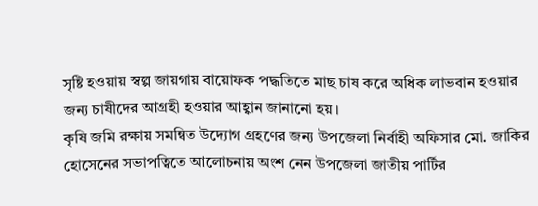সৃষ্টি হওয়ায় স্বল্প জায়গায় বায়োফক পদ্ধতিতে মাছ চাষ করে অধিক লাভবান হওয়ার জন্য চাষীদের আগ্রহী হওয়ার আহ্বান জানানো হয়।
কৃষি জমি রক্ষায় সমন্বিত উদ্যোগ গ্রহণের জন্য উপজেলা নির্বাহী অফিসার মো. জাকির হোসেনের সভাপত্বিতে আলোচনায় অংশ নেন উপজেলা জাতীয় পার্টির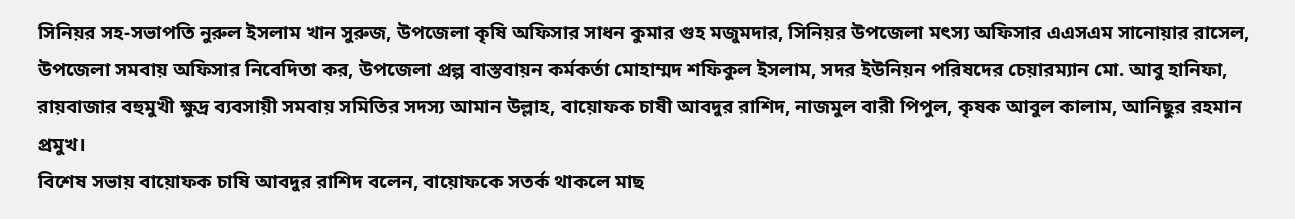সিনিয়র সহ-সভাপতি নুরুল ইসলাম খান সুরুজ, উপজেলা কৃষি অফিসার সাধন কুমার গুহ মজুমদার, সিনিয়র উপজেলা মৎস্য অফিসার এএসএম সানোয়ার রাসেল, উপজেলা সমবায় অফিসার নিবেদিতা কর, উপজেলা প্রল্প বাস্তবায়ন কর্মকর্তা মোহাম্মদ শফিকুল ইসলাম, সদর ইউনিয়ন পরিষদের চেয়ারম্যান মো. আবু হানিফা, রায়বাজার বহুমুখী ক্ষুদ্র ব্যবসায়ী সমবায় সমিতির সদস্য আমান উল্লাহ, বায়োফক চাষী আবদুর রাশিদ, নাজমুল বারী পিপুল, কৃষক আবুল কালাম, আনিছুর রহমান প্রমুখ।
বিশেষ সভায় বায়োফক চাষি আবদুর রাশিদ বলেন, বায়োফকে সতর্ক থাকলে মাছ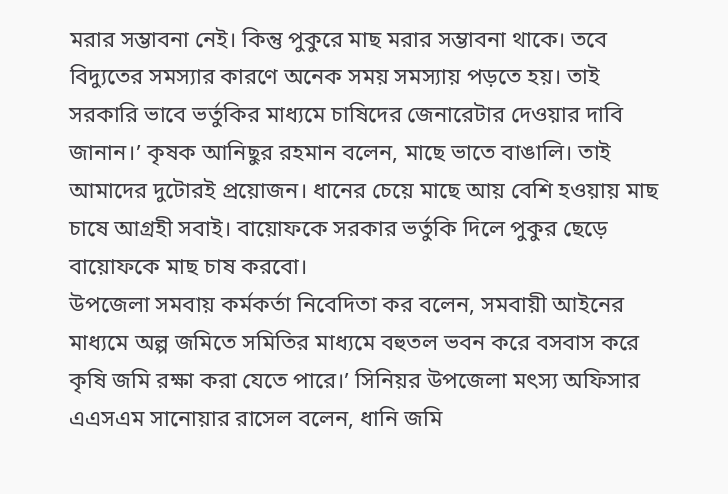মরার সম্ভাবনা নেই। কিন্তু পুকুরে মাছ মরার সম্ভাবনা থাকে। তবে বিদ্যুতের সমস্যার কারণে অনেক সময় সমস্যায় পড়তে হয়। তাই সরকারি ভাবে ভর্তুকির মাধ্যমে চাষিদের জেনারেটার দেওয়ার দাবি জানান।’ কৃষক আনিছুর রহমান বলেন, মাছে ভাতে বাঙালি। তাই আমাদের দুটোরই প্রয়োজন। ধানের চেয়ে মাছে আয় বেশি হওয়ায় মাছ চাষে আগ্রহী সবাই। বায়োফকে সরকার ভর্তুকি দিলে পুকুর ছেড়ে বায়োফকে মাছ চাষ করবো।
উপজেলা সমবায় কর্মকর্তা নিবেদিতা কর বলেন, সমবায়ী আইনের মাধ্যমে অল্প জমিতে সমিতির মাধ্যমে বহুতল ভবন করে বসবাস করে কৃষি জমি রক্ষা করা যেতে পারে।’ সিনিয়র উপজেলা মৎস্য অফিসার এএসএম সানোয়ার রাসেল বলেন, ধানি জমি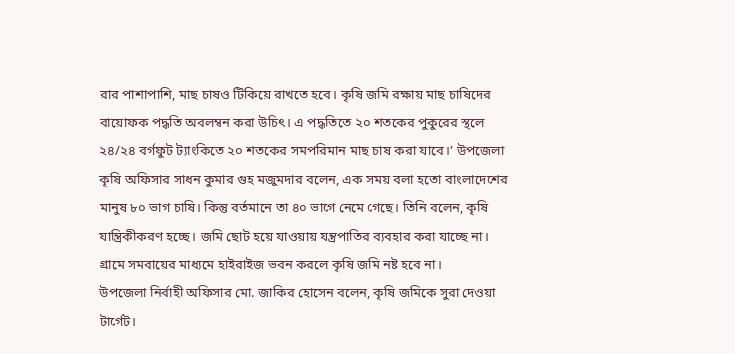রার পাশাপাশি, মাছ চাষও টিকিয়ে রাখতে হবে। কৃষি জমি রক্ষায় মাছ চাষিদের বায়োফক পদ্ধতি অবলম্বন করা উচিৎ। এ পদ্ধতিতে ২০ শতকের পুকুরের স্থলে ২৪/২৪ বর্গফুট ট্যাংকিতে ২০ শতকের সমপরিমান মাছ চাষ করা যাবে।’ উপজেলা কৃষি অফিসার সাধন কুমার গুহ মজুমদার বলেন, এক সময় বলা হতো বাংলাদেশের মানুষ ৮০ ভাগ চাষি। কিন্তু বর্তমানে তা ৪০ ভাগে নেমে গেছে। তিনি বলেন, কৃষি যান্ত্রিকীকরণ হচ্ছে। জমি ছোট হয়ে যাওয়ায় যন্ত্রপাতির ব্যবহার করা যাচ্ছে না। গ্রামে সমবায়ের মাধ্যমে হাইরাইজ ভবন করলে কৃষি জমি নষ্ট হবে না।
উপজেলা নির্বাহী অফিসার মো. জাকির হোসেন বলেন, কৃষি জমিকে সুরা দেওয়া টার্গেট।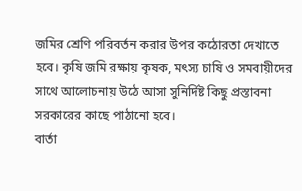জমির শ্রেণি পরিবর্তন করার উপর কঠোরতা দেখাতে হবে। কৃষি জমি রক্ষায় কৃষক, মৎস্য চাষি ও সমবায়ীদের সাথে আলোচনায় উঠে আসা সুনির্দিষ্ট কিছু প্রস্তাবনা সরকারের কাছে পাঠানো হবে।
বার্তা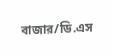বাজার/ডি.এস